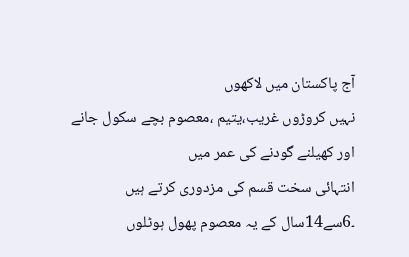آج پاکستان میں لاکھوں
نہیں کروڑوں غریب،یتیم ،معصوم بچے سکول جانے اور کھیلنے گودنے کی عمر میں
انتہائی سخت قسم کی مزدوری کرتے ہیں ۔6سے14سال کے یہ معصوم پھول ہوٹلوں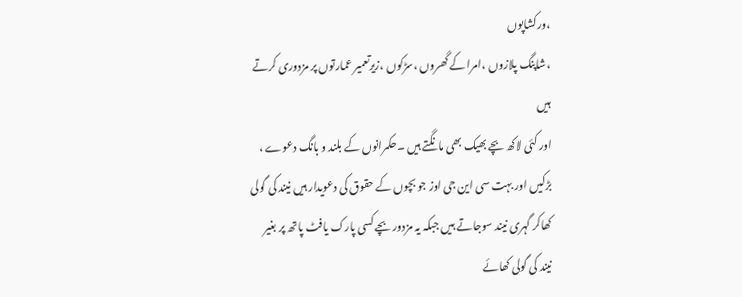،ورکشاپوں
،شاپنگ پلازوں ،امرا کے گھروں ،سڑکوں ،زیرتعمیر عمارتوں پر مزدوری کرتے ہیں
اور کئی لاکھ بچے بھیک بھی مانگتے ہیں ۔حکمرانوں کے بلند و بانگ دعوے ،
بڑکیں اور بہت سی این جی اوز جو بچوں کے حقوق کی دعویدار ہیں نیند کی گولی
کھاکر گہری نیند سوجاتے ہیں جبکہ یہ مزدور بچے کسی پارک یافٹ پاتھ پر بغیر
نیند کی گولی کھائے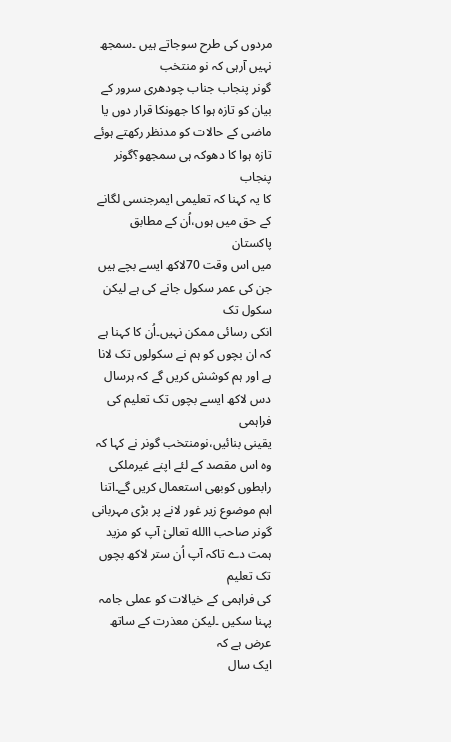مردوں کی طرح سوجاتے ہیں ۔سمجھ نہیں آرہی کہ نو منتخب
گونر پنجاب جناب چودھری سرور کے بیان کو تازہ ہوا کا جھونکا قرار دوں یا
ماضی کے حالات کو مدنظر رکھتے ہوئے تازہ ہوا کا دھوکہ ہی سمجھو؟گونر پنجاب
کا یہ کہنا کہ تعلیمی ایمرجنسی لگانے کے حق میں ہوں،اُن کے مطابق پاکستان
میں اس وقت 70لاکھ ایسے بچے ہیں جن کی عمر سکول جانے کی ہے لیکن سکول تک
انکی رسائی ممکن نہیں۔اُن کا کہنا ہے کہ ان بچوں کو ہم نے سکولوں تک لانا
ہے اور ہم کوشش کریں گے کہ ہرسال دس لاکھ ایسے بچوں تک تعلیم کی فراہمی
یقینی بنائیں،نومنتخب گونر نے کہا کہ وہ اس مقصد کے لئے اپنے غیرملکی
رابطوں کوبھی استعمال کریں گے۔اتنا اہم موضوع زیر غور لانے پر بڑی مہربانی
گونر صاحب االله تعالیٰ آپ کو مزید ہمت دے تاکہ آپ اُن ستر لاکھ بچوں تک تعلیم
کی فراہمی کے خیالات کو عملی جامہ پہنا سکیں ۔لیکن معذرت کے ساتھ عرض ہے کہ
ایک سال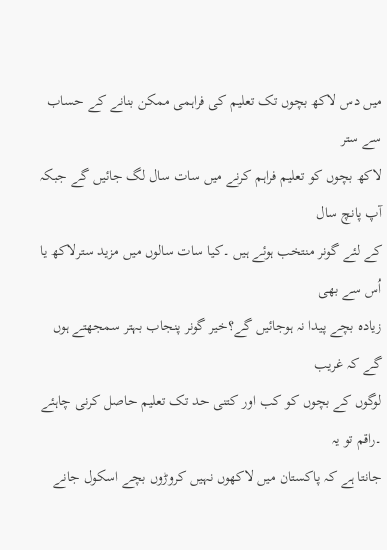میں دس لاکھ بچوں تک تعلیم کی فراہمی ممکن بنانے کے حساب سے ستر
لاکھ بچوں کو تعلیم فراہم کرنے میں سات سال لگ جائیں گے جبکہ آپ پانچ سال
کے لئے گونر منتخب ہوئے ہیں ۔کیا سات سالوں میں مزید سترلاکھ یا اُس سے بھی
زیادہ بچے پیدا نہ ہوجائیں گے؟خیر گونر پنجاب بہتر سمجھتے ہوں گے کہ غریب
لوگوں کے بچوں کو کب اور کتنی حد تک تعلیم حاصل کرنی چاہئے ۔راقم تو یہ
جانتا ہے کہ پاکستان میں لاکھوں نہیں کروڑوں بچے اسکول جانے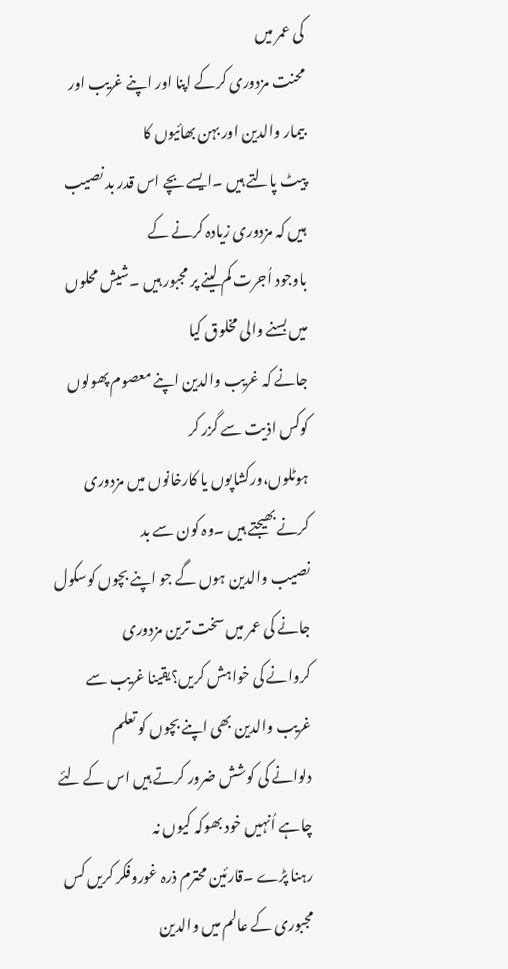کی عمر میں
محنت مزدوری کرکے اپنا اور اپنے غریب اور بیمار والدین اور بہن بھائیوں کا
پیٹ پالتے ہیں ۔ایسے بچے اس قدر بد نصیب ہیں کہ مزدوری زیادہ کرنے کے
باوجود اُجرت کم لینے پر مجبور ہیں ۔شیش محلوں میں بسنے والی مخلوق کیا
جانے کہ غریب والدین اپنے معصوم پھولوں کوکس اذیت سے گزر کر
ہوٹلوں،ورکشاپوں یا کارخانوں میں مزدوری کرنے بھیجتے ہیں ۔وہ کون سے بد
نصیب والدین ہوں گے جو اپنے بچوں کوسکول جانے کی عمر میں سخت ترین مزدوری
کروانے کی خواہش کریں؟یقینا غریب سے غریب والدین بھی اپنے بچوں کو تعلم
دلوانے کی کوشش ضرور کرتے ہیں اس کے لئے چاہے اُنہیں خود بھوکہ کیوں نہ
رہنا پڑے ۔قارئین محترم ذرہ غوروفکر کریں کس مجبوری کے عالم میں والدین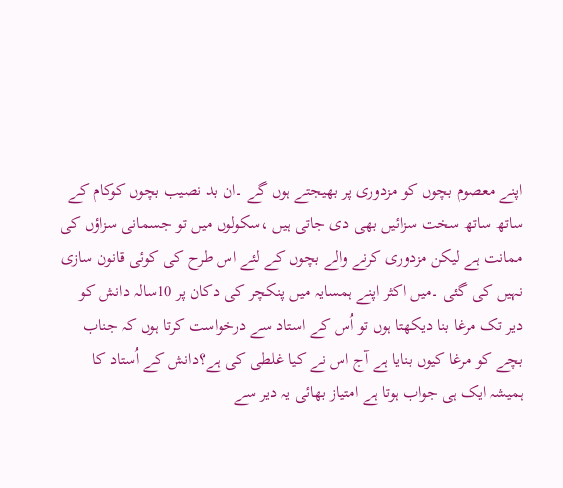اپنے معصوم بچوں کو مزدوری پر بھیجتے ہوں گے ۔ان بد نصیب بچوں کوکام کے
ساتھ ساتھ سخت سزائیں بھی دی جاتی ہیں ،سکولوں میں تو جسمانی سزاؤں کی
ممانت ہے لیکن مزدوری کرنے والے بچوں کے لئے اس طرح کی کوئی قانون سازی
نہیں کی گئی ۔میں اکثر اپنے ہمسایہ میں پنکچر کی دکان پر 10سالہ دانش کو
دیر تک مرغا بنا دیکھتا ہوں تو اُس کے استاد سے درخواست کرتا ہوں کہ جناب
بچے کو مرغا کیوں بنایا ہے آج اس نے کیا غلطی کی ہے؟دانش کے اُستاد کا
ہمیشہ ایک ہی جواب ہوتا ہے امتیاز بھائی یہ دیر سے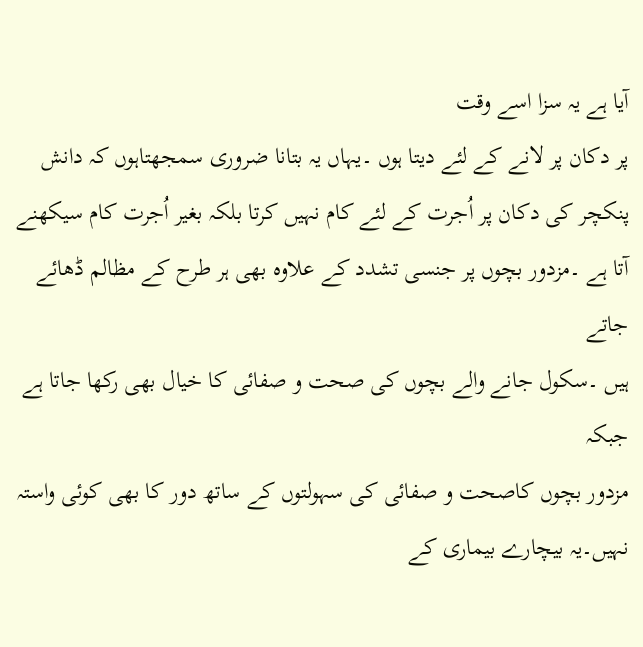آیا ہے یہ سزا اسے وقت
پر دکان پر لانے کے لئے دیتا ہوں ۔یہاں یہ بتانا ضروری سمجھتاہوں کہ دانش
پنکچر کی دکان پر اُجرت کے لئے کام نہیں کرتا بلکہ بغیر اُجرت کام سیکھنے
آتا ہے ۔مزدور بچوں پر جنسی تشدد کے علاوہ بھی ہر طرح کے مظالم ڈھائے جاتے
ہیں ۔سکول جانے والے بچوں کی صحت و صفائی کا خیال بھی رکھا جاتا ہے جبکہ
مزدور بچوں کاصحت و صفائی کی سہولتوں کے ساتھ دور کا بھی کوئی واستہ
نہیں۔یہ بیچارے بیماری کے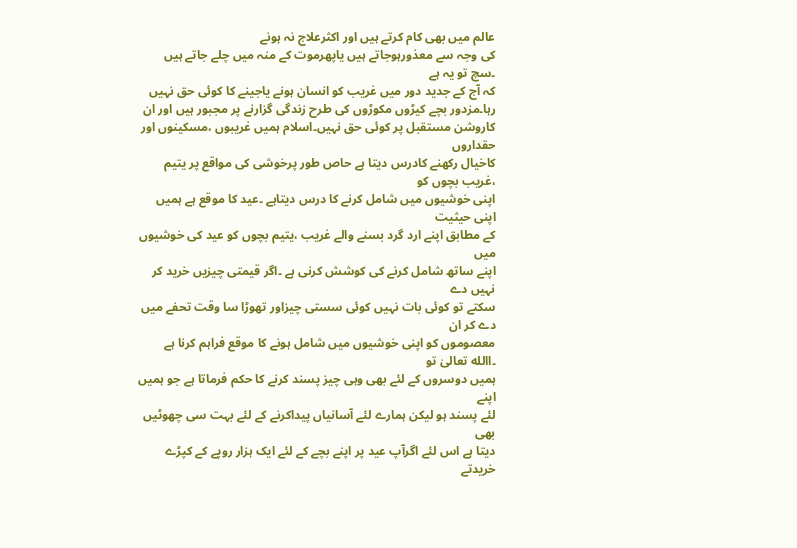عالم میں بھی کام کرتے ہیں اور اکثرعلاج نہ ہونے
کی وجہ سے معذورہوجاتے ہیں یاپھرموت کے منہ میں چلے جاتے ہیں ۔سچ تو یہ ہے
کہ آج کے جدید دور میں غریب کو انسان ہونے یاجینے کا کوئی حق نہیں
رہا۔مزدور بچے کیڑوں مکوڑوں کی طرح زندگی گزارنے پر مجبور ہیں اور ان
کاروشن مستقبل پر کوئی حق نہیں۔اسلام ہمیں غریبوں ،مسکینوں اور حقداروں
کاخیال رکھنے کادرس دیتا ہے حاص طور پرخوشی کی مواقع پر یتیم ،غریب بچوں کو
اپنی خوشیوں میں شامل کرنے کا درس دیتاہے ۔عید کا موقع ہے ہمیں اپنی حیثیت
کے مطابق اپنے ارد گرد بسنے والے غریب ،یتیم بچوں کو عید کی خوشیوں میں
اپنے ساتھ شامل کرنے کی کوشش کرنی ہے ۔اگر قیمتی چیزیں خرید کر نہیں دے
سکتے تو کوئی بات نہیں کوئی سستی چیزاور تھوڑا سا وقت تحفے میں دے کر ان
معصوموں کو اپنی خوشیوں میں شامل ہونے کا موقع فراہم کرنا ہے ۔االله تعالیٰ تو
ہمیں دوسروں کے لئے بھی وہی چیز پسند کرنے کا حکم فرماتا ہے جو ہمیں اپنے
لئے پسند ہو لیکن ہمارے لئے آسانیاں پیداکرنے کے لئے بہت سی چھوٹیں بھی
دیتا ہے اس لئے اگرآپ عید پر اپنے بچے کے لئے ایک ہزار روپے کے کپڑے خریدتے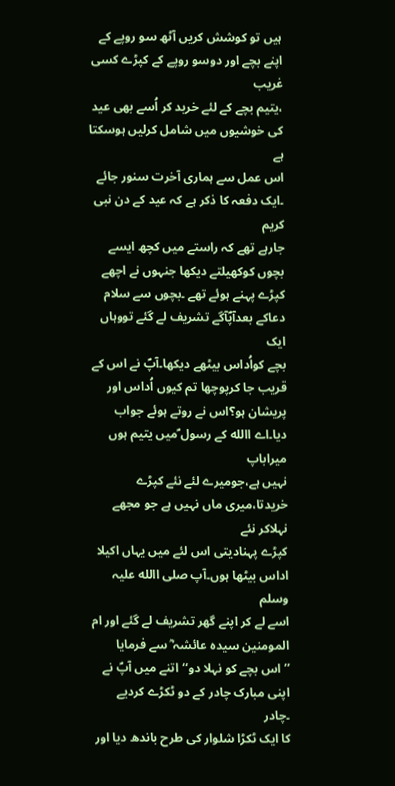ہیں تو کوشش کریں آٹھ سو روپے کے اپنے بچے اور دوسو روپے کے کپڑے کسی غریب
،یتیم بچے کے لئے خرید کر اُسے بھی عید کی خوشیوں میں شامل کرلیں ہوسکتا ہے
اس عمل سے ہماری آخرت سنور جائے ۔ایک دفعہ کا ذکر ہے کہ عید کے دن نبی کریم
جارہے تھے کہ راستے میں کچھ ایسے بچوں کوکھیلتے دیکھا جنہوں نے اچھے
کپڑے پہنے ہوئے تھے ۔بچوں سے سلام دعاکے بعدآپؐآگے تشریف لے گئے تووہاں ایک
بچے کواُداس بیٹھے دیکھا۔آپؐ نے اس کے قریب جا کرپوچھا تم کیوں اُداس اور
پریشان ہو؟اس نے روتے ہوئے جواب دیا۔اے االله کے رسول ؐمیں یتیم ہوں میراباپ
نہیں ہے،جومیرے لئے نئے کپڑے خریدتا،میری ماں نہیں ہے جو مجھے نہلاکر نئے
کپڑے پہنادیتی اس لئے میں یہاں اکیلا اداس بیٹھا ہوں۔آپ صلی االله علیہ وسلم
اسے لے کر اپنے گھر تشریف لے گئے اور ام المومنین سیدہ عائشہ ؓ سے فرمایا
’’اس بچے کو نہلا دو‘‘اتنے میں آپؐ نے اپنی مبارک چادر کے دو ٹکڑے کردیے ۔چادر
کا ایک ٹکڑا شلوار کی طرح باندھ دیا اور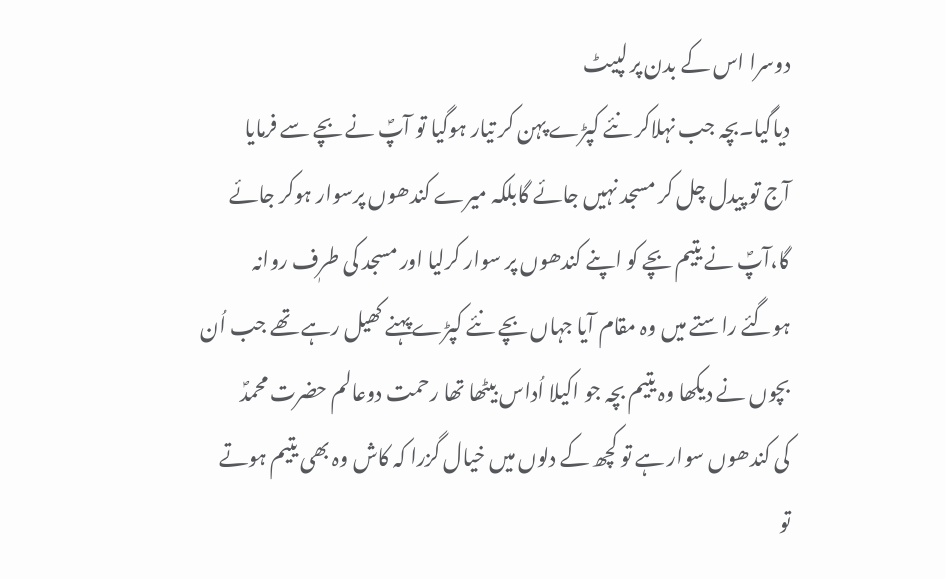دوسرا اس کے بدن پر لپیٹ
دیاگیا۔بچہ جب نہلاکر نئے کپڑے پہن کر تیار ہوگیا تو آپؐ نے بچے سے فرمایا
آج تو پیدل چل کر مسجد نہیں جائے گابلکہ میرے کندھوں پرسوار ہوکر جائے
گا،آپؐ نے یتیم بچے کو اپنے کندھوں پر سوار کرلیا اور مسجد کی طرٖف روانہ
ہوگئے راستے میں وہ مقام آیا جہاں بچے نئے کپڑے پہنے کھیل رہے تھے جب اُن
بچوں نے دیکھا وہ یتیم بچہ جو اکیلا اُداس بیٹھا تھا رحمت دوعالم حضرت محمدؐ
کی کندھوں سوار ہے تو کچھ کے دلوں میں خیال گزرا کہ کاش وہ بھی یتیم ہوتے
تو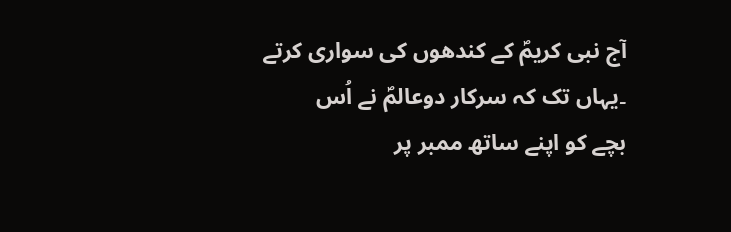آج نبی کریمؐ کے کندھوں کی سواری کرتے ۔یہاں تک کہ سرکار دوعالمؐ نے اُس
بچے کو اپنے ساتھ ممبر پر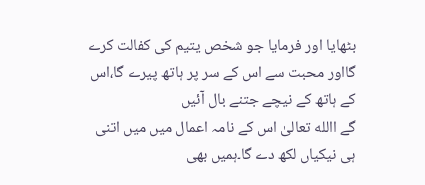بٹھایا اور فرمایا جو شخص یتیم کی کفالت کرے
گااور محبت سے اس کے سر پر ہاتھ پیرے گا،اس کے ہاتھ کے نیچے جتنے بال آئیں
گے االله تعالیٰ اس کے نامہ اعمال میں میں اتنی ہی نیکیاں لکھ دے گا۔ہمیں بھی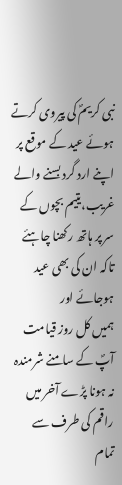نبی کریمؐ کی پیروی کرتے ہوئے عید کے موقع پر اپنے ارد گرد بسنے والے
غریب،یتیم بچوں کے سر پر ہاتھ رکھنا چاہئے تاکہ ان کی بھی عید ہوجائے اور
ہمیں کل روز قیامت آپؐ کے سامنے شرمندہ نہ ہونا پڑے آخر میں راقم کی طرف سے
تمام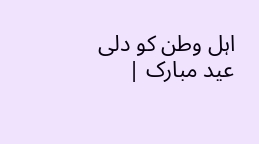اہل وطن کو دلی عید مبارک |